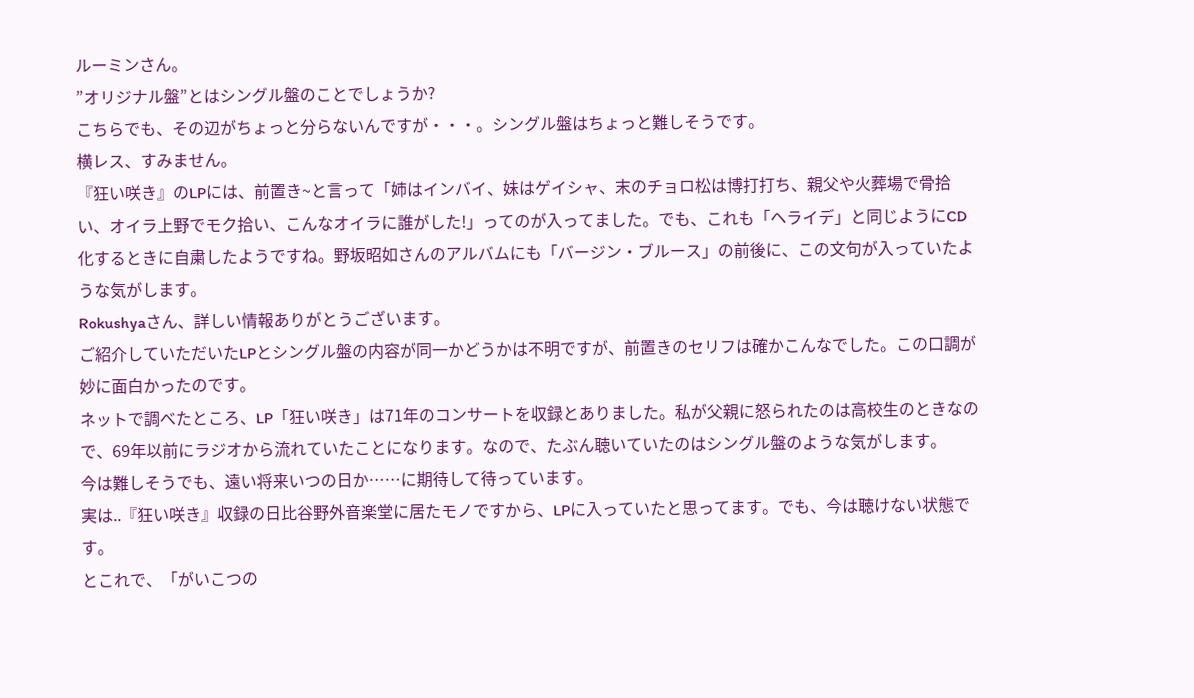ルーミンさん。
”オリジナル盤”とはシングル盤のことでしょうか?
こちらでも、その辺がちょっと分らないんですが・・・。シングル盤はちょっと難しそうです。
横レス、すみません。
『狂い咲き』のLPには、前置き~と言って「姉はインバイ、妹はゲイシャ、末のチョロ松は博打打ち、親父や火葬場で骨拾い、オイラ上野でモク拾い、こんなオイラに誰がした!」ってのが入ってました。でも、これも「ヘライデ」と同じようにCD化するときに自粛したようですね。野坂昭如さんのアルバムにも「バージン・ブルース」の前後に、この文句が入っていたような気がします。
Rokushyaさん、詳しい情報ありがとうございます。
ご紹介していただいたLPとシングル盤の内容が同一かどうかは不明ですが、前置きのセリフは確かこんなでした。この口調が妙に面白かったのです。
ネットで調べたところ、LP「狂い咲き」は71年のコンサートを収録とありました。私が父親に怒られたのは高校生のときなので、69年以前にラジオから流れていたことになります。なので、たぶん聴いていたのはシングル盤のような気がします。
今は難しそうでも、遠い将来いつの日か……に期待して待っています。
実は..『狂い咲き』収録の日比谷野外音楽堂に居たモノですから、LPに入っていたと思ってます。でも、今は聴けない状態です。
とこれで、「がいこつの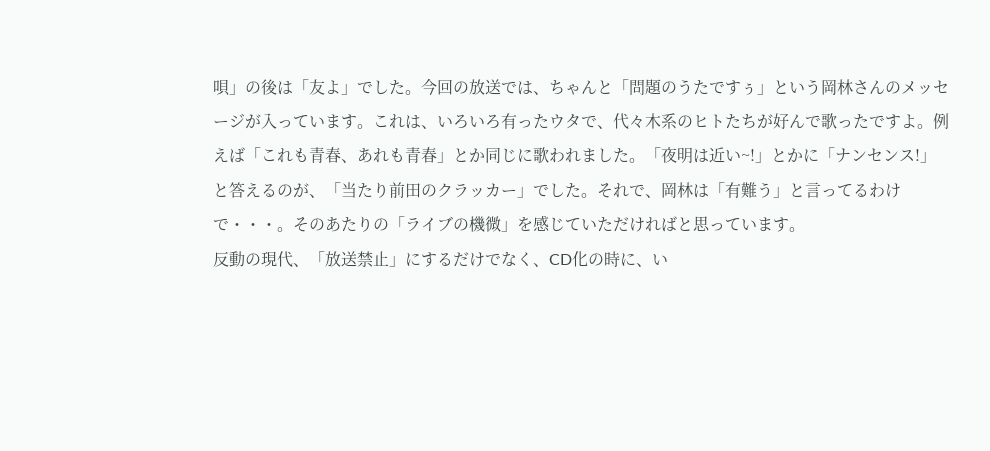唄」の後は「友よ」でした。今回の放送では、ちゃんと「問題のうたですぅ」という岡林さんのメッセージが入っています。これは、いろいろ有ったウタで、代々木系のヒトたちが好んで歌ったですよ。例えば「これも青春、あれも青春」とか同じに歌われました。「夜明は近い~!」とかに「ナンセンス!」と答えるのが、「当たり前田のクラッカー」でした。それで、岡林は「有難う」と言ってるわけで・・・。そのあたりの「ライブの機微」を感じていただければと思っています。
反動の現代、「放送禁止」にするだけでなく、CD化の時に、い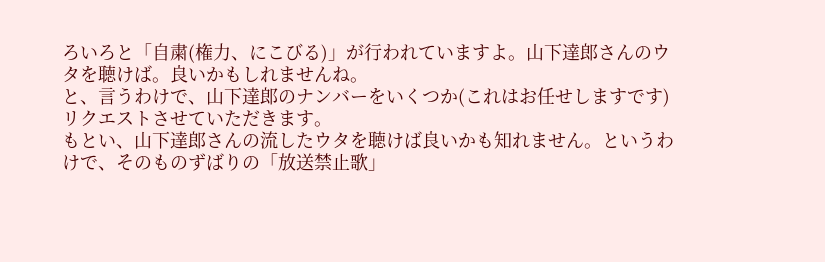ろいろと「自粛(権力、にこびる)」が行われていますよ。山下達郎さんのウタを聴けば。良いかもしれませんね。
と、言うわけで、山下達郎のナンバーをいくつか(これはお任せしますです)リクエストさせていただきます。
もとい、山下達郎さんの流したウタを聴けば良いかも知れません。というわけで、そのものずばりの「放送禁止歌」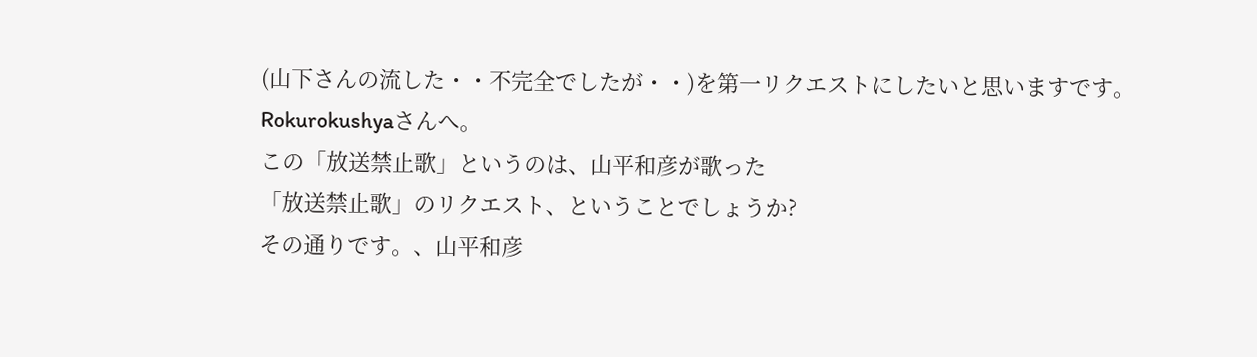(山下さんの流した・・不完全でしたが・・)を第一リクエストにしたいと思いますです。
Rokurokushyaさんへ。
この「放送禁止歌」というのは、山平和彦が歌った
「放送禁止歌」のリクエスト、ということでしょうか?
その通りです。、山平和彦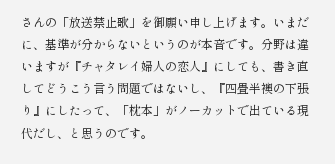さんの「放送禁止歌」を御願い申し上げます。いまだに、基準が分からないというのが本音です。分野は違いますが『チャタレイ婦人の恋人』にしても、書き直してどうこう言う問題ではないし、『四畳半襖の下張り』にしたって、「枕本」がノーカットで出ている現代だし、と思うのです。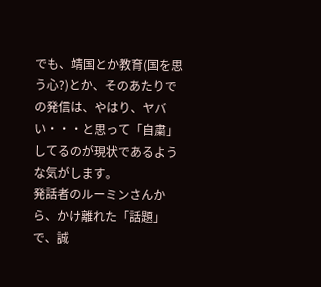でも、靖国とか教育(国を思う心?)とか、そのあたりでの発信は、やはり、ヤバい・・・と思って「自粛」してるのが現状であるような気がします。
発話者のルーミンさんから、かけ離れた「話題」で、誠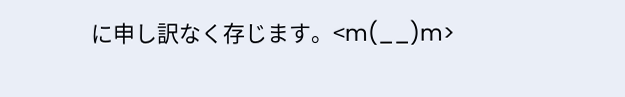に申し訳なく存じます。<m(__)m>